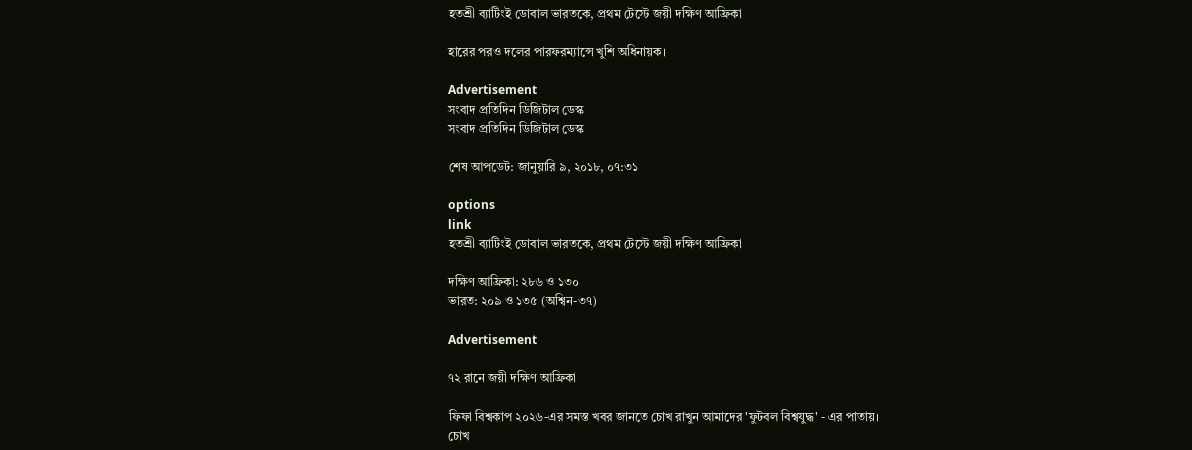হতশ্রী ব্যাটিংই ডোবাল ভারতকে, প্রথম টেস্টে জয়ী দক্ষিণ আফ্রিকা

হারের পরও দলের পারফরম্যান্সে খুশি অধিনায়ক।

Advertisement
সংবাদ প্রতিদিন ডিজিটাল ডেস্ক
সংবাদ প্রতিদিন ডিজিটাল ডেস্ক

শেষ আপডেট: জানুয়ারি ৯, ২০১৮, ০৭:৩১

options
link
হতশ্রী ব্যাটিংই ডোবাল ভারতকে, প্রথম টেস্টে জয়ী দক্ষিণ আফ্রিকা

দক্ষিণ আফ্রিকা: ২৮৬ ও ১৩০
ভারত: ২০৯ ও ১৩৫ (অশ্বিন-৩৭)

Advertisement

৭২ রানে জয়ী দক্ষিণ আফ্রিকা

ফিফা বিশ্বকাপ ২০২৬-এর সমস্ত খবর জানতে চোখ রাখুন আমাদের 'ফুটবল বিশ্বযুদ্ধ' - এর পাতায়।
চোখ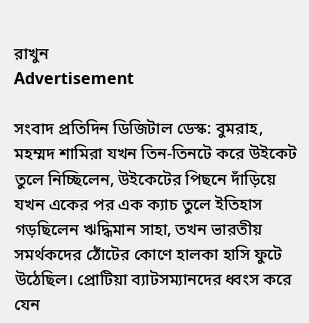রাখুন
Advertisement

সংবাদ প্রতিদিন ডিজিটাল ডেস্ক: বুমরাহ, মহম্মদ শামিরা যখন তিন-তিনটে করে উইকেট তুলে নিচ্ছিলেন, উইকেটের পিছনে দাঁড়িয়ে যখন একের পর এক ক্যাচ তুলে ইতিহাস গড়ছিলেন ঋদ্ধিমান সাহা, তখন ভারতীয় সমর্থকদের ঠোঁটের কোণে হালকা হাসি ফুটে উঠেছিল। প্রোটিয়া ব্যাটসম্যানদের ধ্বংস করে যেন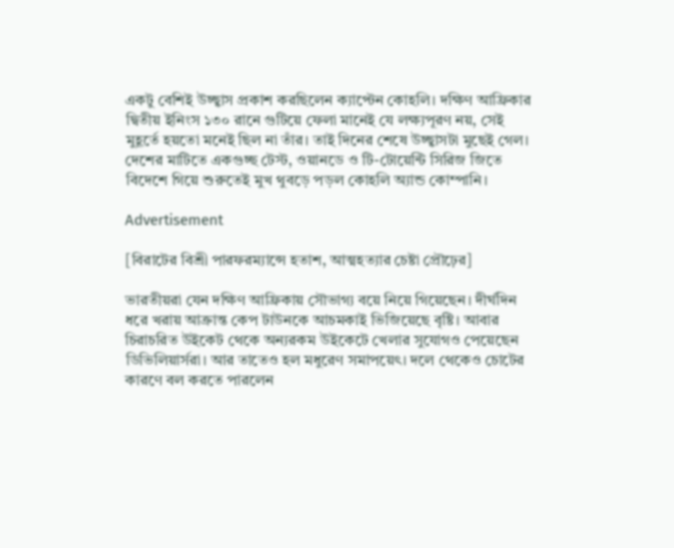একটু বেশিই উচ্ছ্বাস প্রকাশ করছিলেন ক্যাপ্টেন কোহলি। দক্ষিণ আফ্রিকার দ্বিতীয় ইনিংস ১৩০ রানে গুটিয়ে ফেলা মানেই যে লক্ষ্যপূরণ নয়, সেই মুহূর্তে হয়তো মনেই ছিল না তাঁর। তাই দিনের শেষে উচ্ছ্বাসটা মুছেই গেল। দেশের মাটিতে একগুচ্ছ টেস্ট, ওয়ানডে ও টি-টোয়েন্টি সিরিজ জিতে বিদেশে গিয়ে শুরুতেই মুখ থুবড়ে পড়ল কোহলি অ্যান্ড কোম্পানি।

Advertisement

[বিরাটের বিশ্রী পারফরম্যান্সে হতাশ, আত্মহত্যার চেষ্টা প্রৌঢ়ের]

ভারতীয়রা যেন দক্ষিণ আফ্রিকায় সৌভাগ্য বয়ে নিয়ে গিয়েছেন। দীর্ঘদিন ধরে খরায় আক্রান্ত কেপ টাউনকে আচমকাই ভিজিয়েছে বৃষ্টি। আবার চিরাচরিত উইকেট থেকে অন্যরকম উইকেটে খেলার সুযোগও পেয়েছেন ডিভিলিয়ার্সরা। আর তাতেও হল মধুরেণ সমাপয়েৎ। দলে থেকেও চোটের কারণে বল করতে পারলেন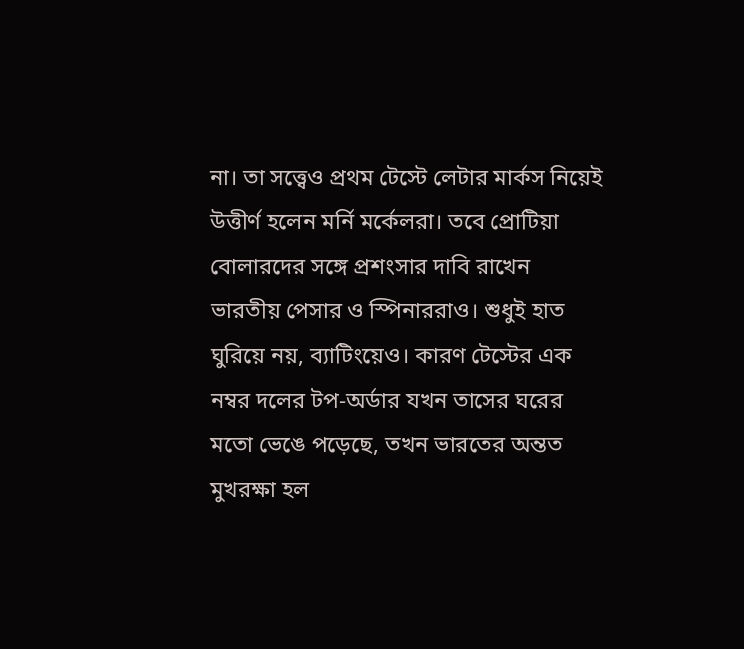না। তা সত্ত্বেও প্রথম টেস্টে লেটার মার্কস নিয়েই উত্তীর্ণ হলেন মর্নি মর্কেলরা। তবে প্রোটিয়া বোলারদের সঙ্গে প্রশংসার দাবি রাখেন ভারতীয় পেসার ও স্পিনাররাও। শুধুই হাত ঘুরিয়ে নয়, ব্যাটিংয়েও। কারণ টেস্টের এক নম্বর দলের টপ-অর্ডার যখন তাসের ঘরের মতো ভেঙে পড়েছে, তখন ভারতের অন্তত মুখরক্ষা হল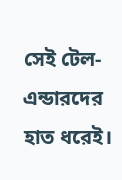সেই টেল-এন্ডারদের হাত ধরেই।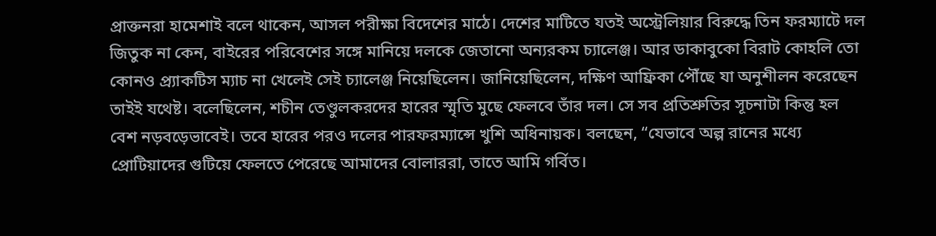প্রাক্তনরা হামেশাই বলে থাকেন, আসল পরীক্ষা বিদেশের মাঠে। দেশের মাটিতে যতই অস্ট্রেলিয়ার বিরুদ্ধে তিন ফরম্যাটে দল জিতুক না কেন, বাইরের পরিবেশের সঙ্গে মানিয়ে দলকে জেতানো অন্যরকম চ্যালেঞ্জ। আর ডাকাবুকো বিরাট কোহলি তো কোনও প্র্যাকটিস ম্যাচ না খেলেই সেই চ্যালেঞ্জ নিয়েছিলেন। জানিয়েছিলেন, দক্ষিণ আফ্রিকা পৌঁছে যা অনুশীলন করেছেন তাইই যথেষ্ট। বলেছিলেন, শচীন তেণ্ডুলকরদের হারের স্মৃতি মুছে ফেলবে তাঁর দল। সে সব প্রতিশ্রুতির সূচনাটা কিন্তু হল বেশ নড়বড়েভাবেই। তবে হারের পরও দলের পারফরম্যান্সে খুশি অধিনায়ক। বলছেন, “যেভাবে অল্প রানের মধ্যে প্রোটিয়াদের গুটিয়ে ফেলতে পেরেছে আমাদের বোলাররা, তাতে আমি গর্বিত।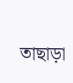তাছাড়া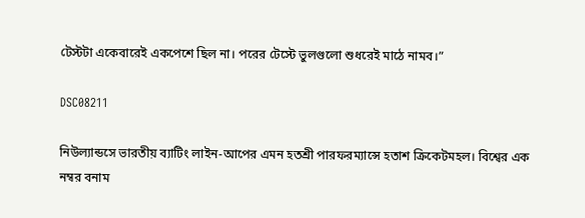টেস্টটা একেবারেই একপেশে ছিল না। পরের টেস্টে ভুলগুলো শুধরেই মাঠে নামব।”

DSC08211

নিউল্যান্ডসে ভারতীয় ব্যাটিং লাইন-আপের এমন হতশ্রী পারফরম্যান্সে হতাশ ক্রিকেটমহল। বিশ্বের এক নম্বর বনাম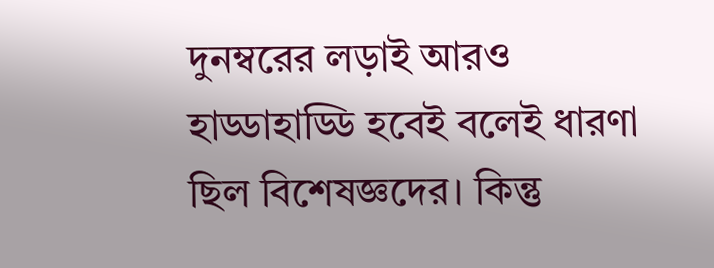দুনম্বরের লড়াই আরও হাড্ডাহাড্ডি হবেই বলেই ধারণা ছিল বিশেষজ্ঞদের। কিন্তু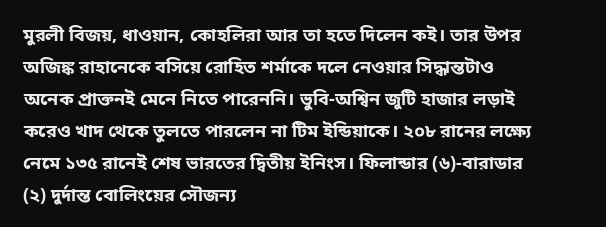মুরলী বিজয়, ধাওয়ান, কোহলিরা আর তা হতে দিলেন কই। তার উপর অজিঙ্ক রাহানেকে বসিয়ে রোহিত শর্মাকে দলে নেওয়ার সিদ্ধান্তটাও অনেক প্রাক্তনই মেনে নিতে পারেননি। ভুবি-অশ্বিন জুটি হাজার লড়াই করেও খাদ থেকে তুলতে পারলেন না টিম ইন্ডিয়াকে। ২০৮ রানের লক্ষ্যে নেমে ১৩৫ রানেই শেষ ভারতের দ্বিতীয় ইনিংস। ফিলান্ডার (৬)-বারাডার (২) দুর্দান্ত বোলিংয়ের সৌজন্য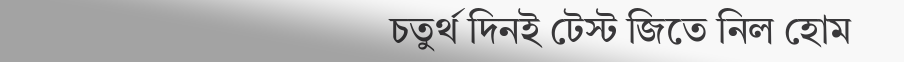চতুর্থ দিনই টেস্ট জিতে নিল হোম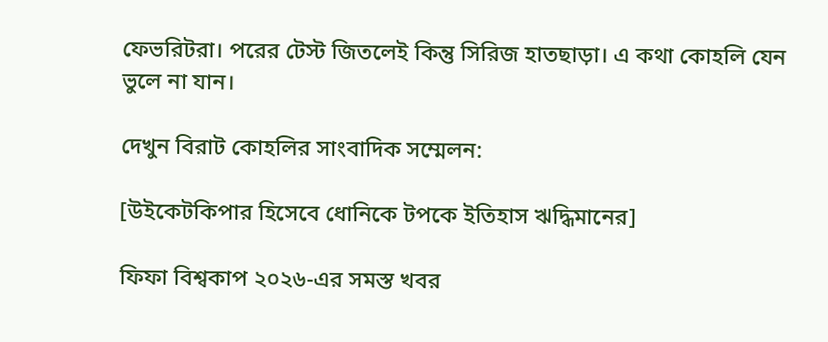ফেভরিটরা। পরের টেস্ট জিতলেই কিন্তু সিরিজ হাতছাড়া। এ কথা কোহলি যেন ভুলে না যান।

দেখুন বিরাট কোহলির সাংবাদিক সম্মেলন:

[উইকেটকিপার হিসেবে ধোনিকে টপকে ইতিহাস ঋদ্ধিমানের]

ফিফা বিশ্বকাপ ২০২৬-এর সমস্ত খবর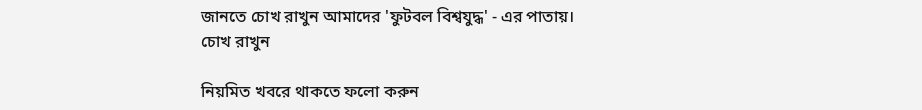জানতে চোখ রাখুন আমাদের 'ফুটবল বিশ্বযুদ্ধ' - এর পাতায়।
চোখ রাখুন

নিয়মিত খবরে থাকতে ফলো করুন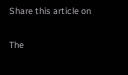Share this article on

The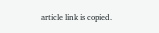article link is copied.